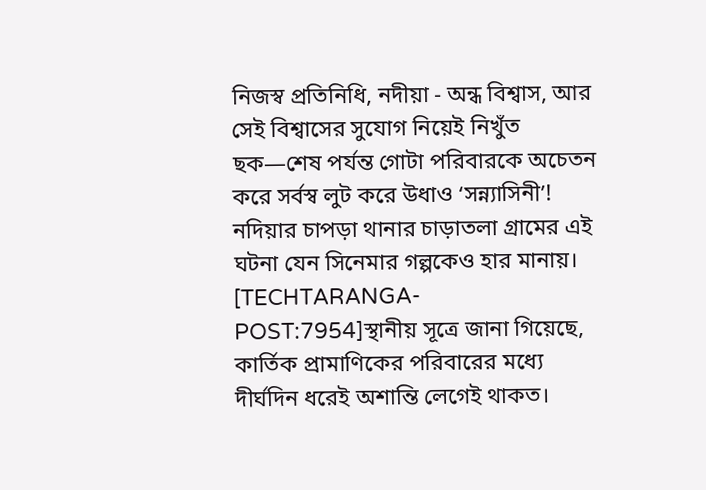নিজস্ব প্রতিনিধি, নদীয়া - অন্ধ বিশ্বাস, আর সেই বিশ্বাসের সুযোগ নিয়েই নিখুঁত ছক—শেষ পর্যন্ত গোটা পরিবারকে অচেতন করে সর্বস্ব লুট করে উধাও ‘সন্ন্যাসিনী’! নদিয়ার চাপড়া থানার চাড়াতলা গ্রামের এই ঘটনা যেন সিনেমার গল্পকেও হার মানায়। [TECHTARANGA-POST:7954]স্থানীয় সূত্রে জানা গিয়েছে, কার্তিক প্রামাণিকের পরিবারের মধ্যে দীর্ঘদিন ধরেই অশান্তি লেগেই থাকত।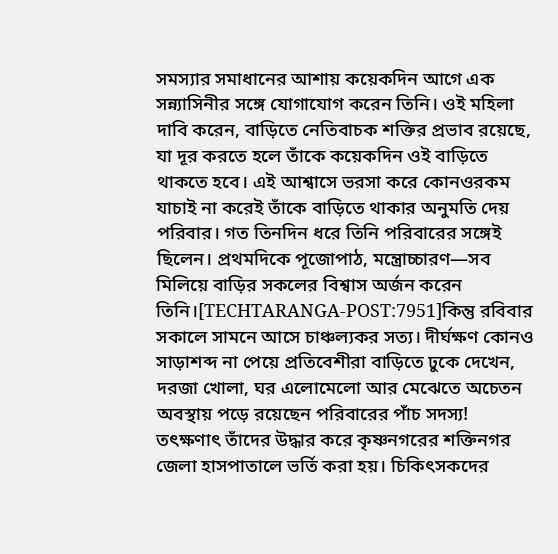সমস্যার সমাধানের আশায় কয়েকদিন আগে এক সন্ন্যাসিনীর সঙ্গে যোগাযোগ করেন তিনি। ওই মহিলা দাবি করেন, বাড়িতে নেতিবাচক শক্তির প্রভাব রয়েছে, যা দূর করতে হলে তাঁকে কয়েকদিন ওই বাড়িতে থাকতে হবে। এই আশ্বাসে ভরসা করে কোনওরকম যাচাই না করেই তাঁকে বাড়িতে থাকার অনুমতি দেয় পরিবার। গত তিনদিন ধরে তিনি পরিবারের সঙ্গেই ছিলেন। প্রথমদিকে পূজোপাঠ, মন্ত্রোচ্চারণ—সব মিলিয়ে বাড়ির সকলের বিশ্বাস অর্জন করেন তিনি।[TECHTARANGA-POST:7951]কিন্তু রবিবার সকালে সামনে আসে চাঞ্চল্যকর সত্য। দীর্ঘক্ষণ কোনও সাড়াশব্দ না পেয়ে প্রতিবেশীরা বাড়িতে ঢুকে দেখেন, দরজা খোলা, ঘর এলোমেলো আর মেঝেতে অচেতন অবস্থায় পড়ে রয়েছেন পরিবারের পাঁচ সদস্য! তৎক্ষণাৎ তাঁদের উদ্ধার করে কৃষ্ণনগরের শক্তিনগর জেলা হাসপাতালে ভর্তি করা হয়। চিকিৎসকদের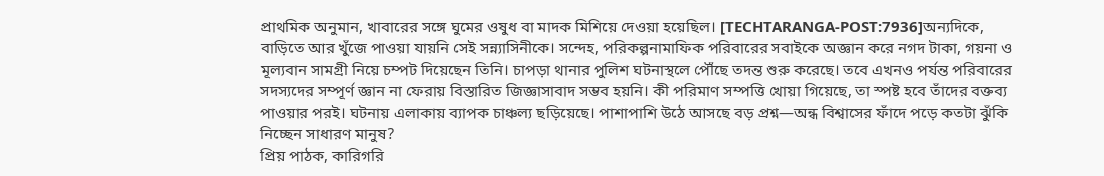প্রাথমিক অনুমান, খাবারের সঙ্গে ঘুমের ওষুধ বা মাদক মিশিয়ে দেওয়া হয়েছিল। [TECHTARANGA-POST:7936]অন্যদিকে, বাড়িতে আর খুঁজে পাওয়া যায়নি সেই সন্ন্যাসিনীকে। সন্দেহ, পরিকল্পনামাফিক পরিবারের সবাইকে অজ্ঞান করে নগদ টাকা, গয়না ও মূল্যবান সামগ্রী নিয়ে চম্পট দিয়েছেন তিনি। চাপড়া থানার পুলিশ ঘটনাস্থলে পৌঁছে তদন্ত শুরু করেছে। তবে এখনও পর্যন্ত পরিবারের সদস্যদের সম্পূর্ণ জ্ঞান না ফেরায় বিস্তারিত জিজ্ঞাসাবাদ সম্ভব হয়নি। কী পরিমাণ সম্পত্তি খোয়া গিয়েছে, তা স্পষ্ট হবে তাঁদের বক্তব্য পাওয়ার পরই। ঘটনায় এলাকায় ব্যাপক চাঞ্চল্য ছড়িয়েছে। পাশাপাশি উঠে আসছে বড় প্রশ্ন—অন্ধ বিশ্বাসের ফাঁদে পড়ে কতটা ঝুঁকি নিচ্ছেন সাধারণ মানুষ?
প্রিয় পাঠক, কারিগরি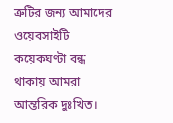ত্রুটির জন্য আমাদের ওয়েবসাইটি কয়েকঘণ্টা বন্ধ থাকায় আমরা আন্তরিক দুঃখিত।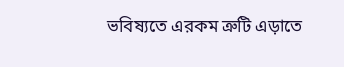ভবিষ্যতে এরকম ত্রুটি এড়াতে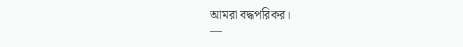আমরা বদ্ধপরিকর।
—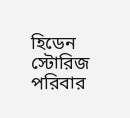হিডেন স্টোরিজ পরিবার